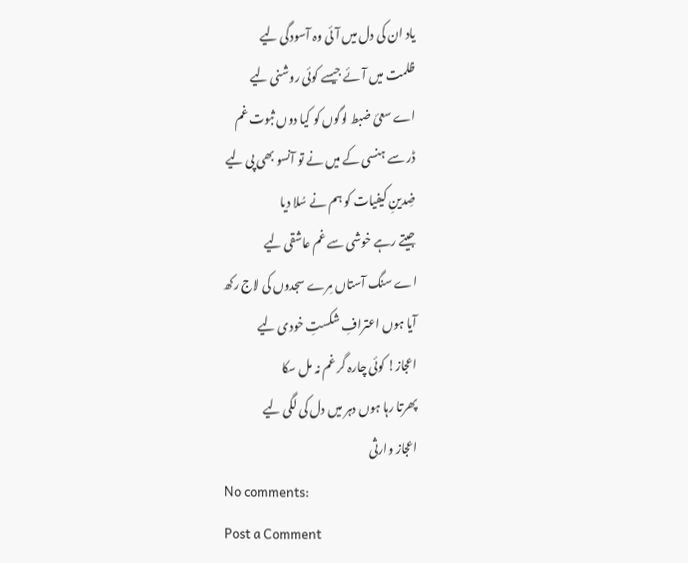یاد ان کی دل میں آئی وہ آسودگی لیے
ظلمت میں آئے جیسے کوئی روشنی لیے
اے سعیٔ ضبط لوگوں کو کیا دوں ثبوت غم
ڈر سے ہنسی کے میں نے تو آنسو بھی پی لیے
ضِدینِ کیفیات کو ہم نے سُلا دیا
جیتے رہے خوشی سے غم عاشقی لیے
اے سنگ آستاں مِرے سجدوں کی لاج رکھ
آیا ہوں اعترافِ شکستِ خودی لیے
اعجاز! کوئی چارہ گر غم نہ مل سکا
پھرتا رہا ہوں دہر میں دل کی لگی لیے
اعجاز وارثی
No comments:
Post a Comment